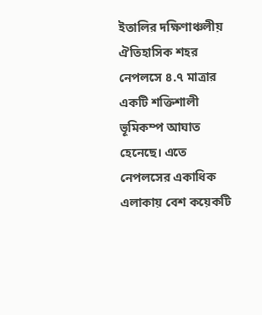ইতালির দক্ষিণাঞ্চলীয় ঐতিহাসিক শহর নেপলসে ৪.৭ মাত্রার একটি শক্তিশালী ভূমিকম্প আঘাত হেনেছে। এতে নেপলসের একাধিক এলাকায় বেশ কয়েকটি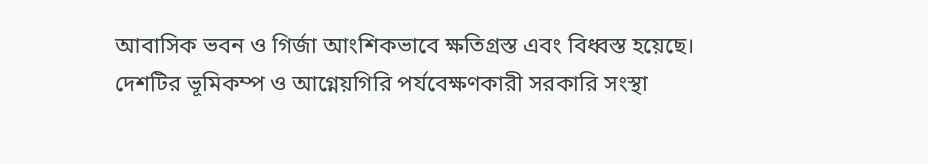আবাসিক ভবন ও গির্জা আংশিকভাবে ক্ষতিগ্রস্ত এবং বিধ্বস্ত হয়েছে।
দেশটির ভূমিকম্প ও আগ্নেয়গিরি পর্যবেক্ষণকারী সরকারি সংস্থা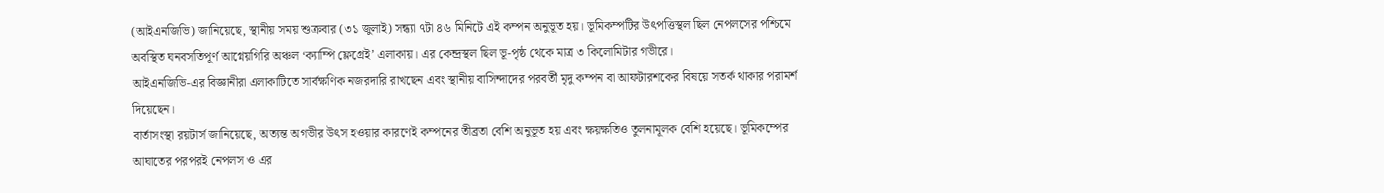(আইএনজিভি) জানিয়েছে, স্থানীয় সময় শুক্রবার (৩১ জুলাই) সন্ধ্যা ৭টা ৪৬ মিনিটে এই কম্পন অনুভূত হয়। ভূমিকম্পটির উৎপত্তিস্থল ছিল নেপলসের পশ্চিমে অবস্থিত ঘনবসতিপূর্ণ আগ্নেয়গিরি অঞ্চল ‘ক্যাম্পি ফ্লেগ্রেই’ এলাকায়। এর কেন্দ্রস্থল ছিল ভূ-পৃষ্ঠ থেকে মাত্র ৩ কিলোমিটার গভীরে।
আইএনজিভি-এর বিজ্ঞানীরা এলাকাটিতে সার্বক্ষণিক নজরদারি রাখছেন এবং স্থানীয় বাসিন্দাদের পরবর্তী মৃদু কম্পন বা আফটারশকের বিষয়ে সতর্ক থাকার পরামর্শ দিয়েছেন।
বার্তাসংস্থা রয়টার্স জানিয়েছে, অত্যন্ত অগভীর উৎস হওয়ার কারণেই কম্পনের তীব্রতা বেশি অনুভূত হয় এবং ক্ষয়ক্ষতিও তুলনামূলক বেশি হয়েছে। ভূমিকম্পের আঘাতের পরপরই নেপলস ও এর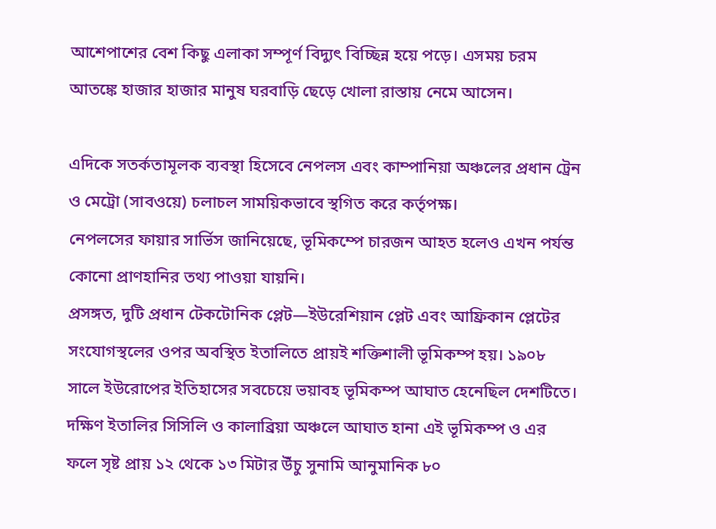আশেপাশের বেশ কিছু এলাকা সম্পূর্ণ বিদ্যুৎ বিচ্ছিন্ন হয়ে পড়ে। এসময় চরম আতঙ্কে হাজার হাজার মানুষ ঘরবাড়ি ছেড়ে খোলা রাস্তায় নেমে আসেন।

এদিকে সতর্কতামূলক ব্যবস্থা হিসেবে নেপলস এবং কাম্পানিয়া অঞ্চলের প্রধান ট্রেন ও মেট্রো (সাবওয়ে) চলাচল সাময়িকভাবে স্থগিত করে কর্তৃপক্ষ।
নেপলসের ফায়ার সার্ভিস জানিয়েছে, ভূমিকম্পে চারজন আহত হলেও এখন পর্যন্ত কোনো প্রাণহানির তথ্য পাওয়া যায়নি।
প্রসঙ্গত, দুটি প্রধান টেকটোনিক প্লেট—ইউরেশিয়ান প্লেট এবং আফ্রিকান প্লেটের সংযোগস্থলের ওপর অবস্থিত ইতালিতে প্রায়ই শক্তিশালী ভূমিকম্প হয়। ১৯০৮ সালে ইউরোপের ইতিহাসের সবচেয়ে ভয়াবহ ভূমিকম্প আঘাত হেনেছিল দেশটিতে। দক্ষিণ ইতালির সিসিলি ও কালাব্রিয়া অঞ্চলে আঘাত হানা এই ভূমিকম্প ও এর ফলে সৃষ্ট প্রায় ১২ থেকে ১৩ মিটার উঁচু সুনামি আনুমানিক ৮০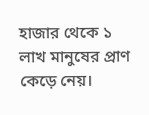হাজার থেকে ১ লাখ মানুষের প্রাণ কেড়ে নেয়।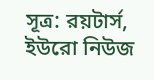সূত্র: রয়টার্স, ইউরো নিউজ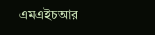এমএইচআর